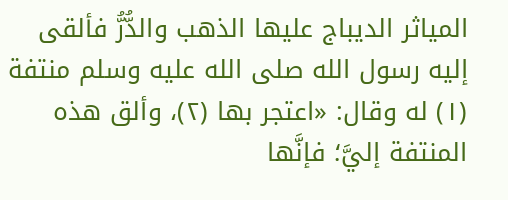المياثر الديباج عليها الذهب والدُّرُّ فألقى إليه رسول الله صلى الله عليه وسلم منتفة (١) له وقال: «اعتجر بها (٢)، وألق هذه المنتفة إليَّ؛ فإنَّها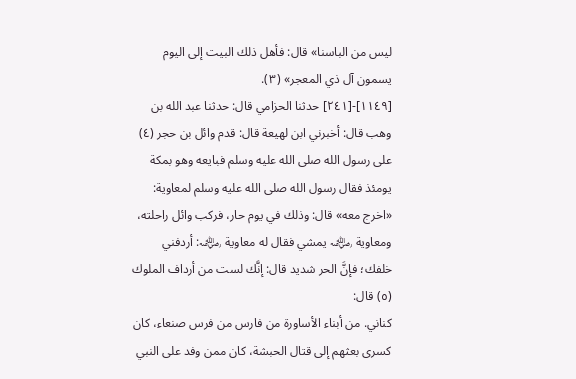ليس من الباسنا» قال: فأهل ذلك البيت إلى اليوم يسمون آل ذي المعجر» (٣).
[١١٤٩]-[٢٤١] حدثنا الحزامي قال: حدثنا عبد الله بن وهب قال: أخبرني ابن لهيعة قال: قدم وائل بن حجر (٤) على رسول الله صلى الله عليه وسلم فبايعه وهو بمكة يومئذ فقال رسول الله صلى الله عليه وسلم لمعاوية: «اخرج معه» قال: وذلك في يوم حار، فركب وائل راحلته، ومعاوية ﵁ يمشي فقال له معاوية ﵁: أردفني خلفك؛ فإنَّ الحر شديد قال: إنَّك لست من أرداف الملوك (٥) قال:
كناني. من أبناء الأساورة من فارس من فرس صنعاء، كان كسرى بعثهم إلى قتال الحبشة، كان ممن وفد على النبي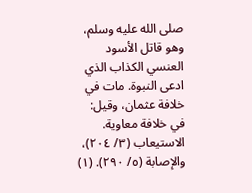صلى الله عليه وسلم، وهو قاتل الأسود العنسي الكذاب الذي ادعى النبوة. مات في خلافة عثمان، وقيل: في خلافة معاوية. الاستيعاب (٣/ ٢٠٤)، والإصابة (٥/ ٢٩٠). (١)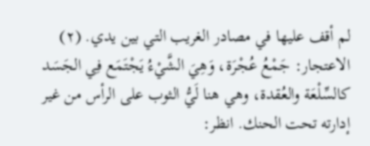لم أقف عليها في مصادر الغريب التي بين يدي. (٢) الاعتجار: جَمْعُ عُجْرَة، وَهِيَ الشَّيْءُ يَجْتَمَع فِي الجَسَد كالسِّلْعَة والعُقدة، وهي هنا لَيُّ الثوب على الرأس من غير إدارته تحت الحنك. انظر: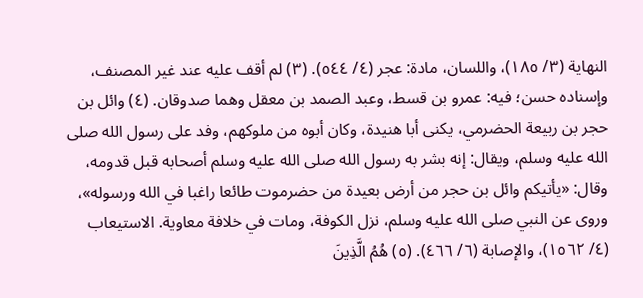النهاية (٣/ ١٨٥)، واللسان، مادة: عجر (٤/ ٥٤٤). (٣) لم أقف عليه عند غير المصنف، وإسناده حسن؛ فيه: عمرو بن قسط، وعبد الصمد بن معقل وهما صدوقان. (٤) وائل بن حجر بن ربيعة الحضرمي، يكنى أبا هنيدة، وكان أبوه من ملوكهم، وفد على رسول الله صلى الله عليه وسلم، ويقال: إنه بشر به رسول الله صلى الله عليه وسلم أصحابه قبل قدومه، وقال: «يأتيكم وائل بن حجر من أرض بعيدة من حضرموت طائعا راغبا في الله ورسوله»، وروى عن النبي صلى الله عليه وسلم، نزل الكوفة، ومات في خلافة معاوية. الاستيعاب (٤/ ١٥٦٢)، والإصابة (٦/ ٤٦٦). (٥) هُمُ الَّذِينَ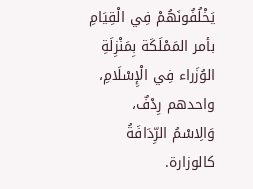يَخْلُفُونَهُمْ فِي الْقِيَامِ بأمر المَمْلَكَة بِمَنْزِلَةِ الوُزَراء فِي الْإِسْلَامِ، واحدهم رِدْفٌ، وَالِاسْمُ الرِّدَافَةُ كالوزارة.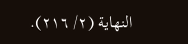النهاية (٢/ ٢١٦).